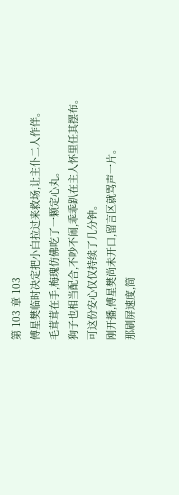第 103 章 103
傅星樊临时决定把小白拉过来救场,让主仆二人作伴。
毛茸茸在手,梅瑰仿佛吃了一颗定心丸。
狗子也相当配合,不吵不闹,乖乖趴在主人怀里任其摆布。
可这份安心仅仅持续了几分钟。
刚开播,傅星樊尚未开口,留言区就骂声一片。
那刷屏速度,简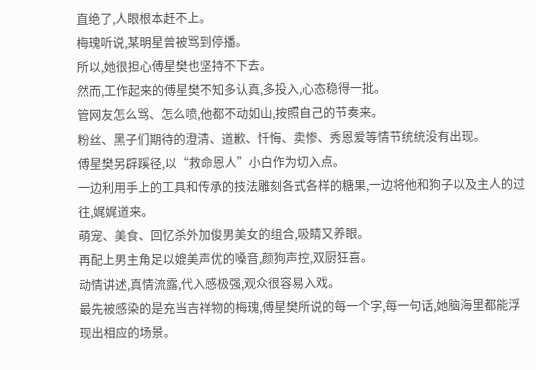直绝了,人眼根本赶不上。
梅瑰听说,某明星曾被骂到停播。
所以,她很担心傅星樊也坚持不下去。
然而,工作起来的傅星樊不知多认真,多投入,心态稳得一批。
管网友怎么骂、怎么喷,他都不动如山,按照自己的节奏来。
粉丝、黑子们期待的澄清、道歉、忏悔、卖惨、秀恩爱等情节统统没有出现。
傅星樊另辟蹊径,以“救命恩人”小白作为切入点。
一边利用手上的工具和传承的技法雕刻各式各样的糖果,一边将他和狗子以及主人的过往,娓娓道来。
萌宠、美食、回忆杀外加俊男美女的组合,吸睛又养眼。
再配上男主角足以媲美声优的嗓音,颜狗声控,双厨狂喜。
动情讲述,真情流露,代入感极强,观众很容易入戏。
最先被感染的是充当吉祥物的梅瑰,傅星樊所说的每一个字,每一句话,她脑海里都能浮现出相应的场景。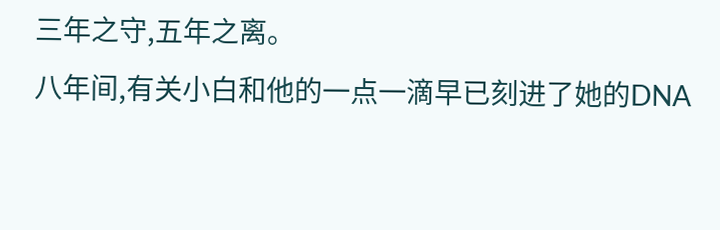三年之守,五年之离。
八年间,有关小白和他的一点一滴早已刻进了她的DNA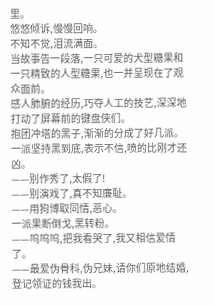里。
悠悠倾诉,慢慢回响。
不知不觉,泪流满面。
当故事告一段落,一只可爱的犬型糖果和一只精致的人型糖果,也一并呈现在了观众面前。
感人肺腑的经历,巧夺人工的技艺,深深地打动了屏幕前的键盘侠们。
抱团冲塔的黑子,渐渐的分成了好几派。
一派坚持黑到底,表示不信,喷的比刚才还凶。
——别作秀了,太假了!
——别演戏了,真不知廉耻。
——用狗博取同情,恶心。
一派果断倒戈,黑转粉。
——呜呜呜,把我看哭了,我又相信爱情了。
——最爱伪骨科,伪兄妹,请你们原地结婚,登记领证的钱我出。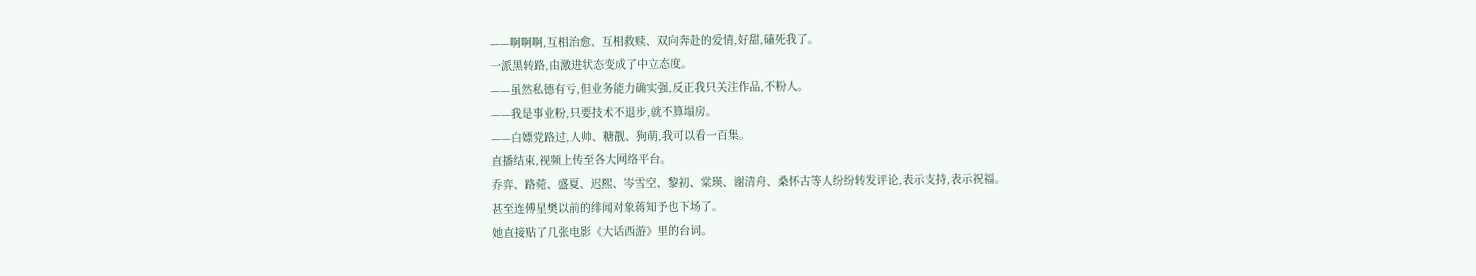——啊啊啊,互相治愈、互相救赎、双向奔赴的爱情,好甜,磕死我了。
一派黑转路,由激进状态变成了中立态度。
——虽然私德有亏,但业务能力确实强,反正我只关注作品,不粉人。
——我是事业粉,只要技术不退步,就不算塌房。
——白嫖党路过,人帅、糖靓、狗萌,我可以看一百集。
直播结束,视频上传至各大网络平台。
乔弈、路菀、盛夏、迟熙、岑雪空、黎初、棠瑛、谢清舟、桑怀古等人纷纷转发评论,表示支持,表示祝福。
甚至连傅星樊以前的绯闻对象蒋知予也下场了。
她直接贴了几张电影《大话西游》里的台词。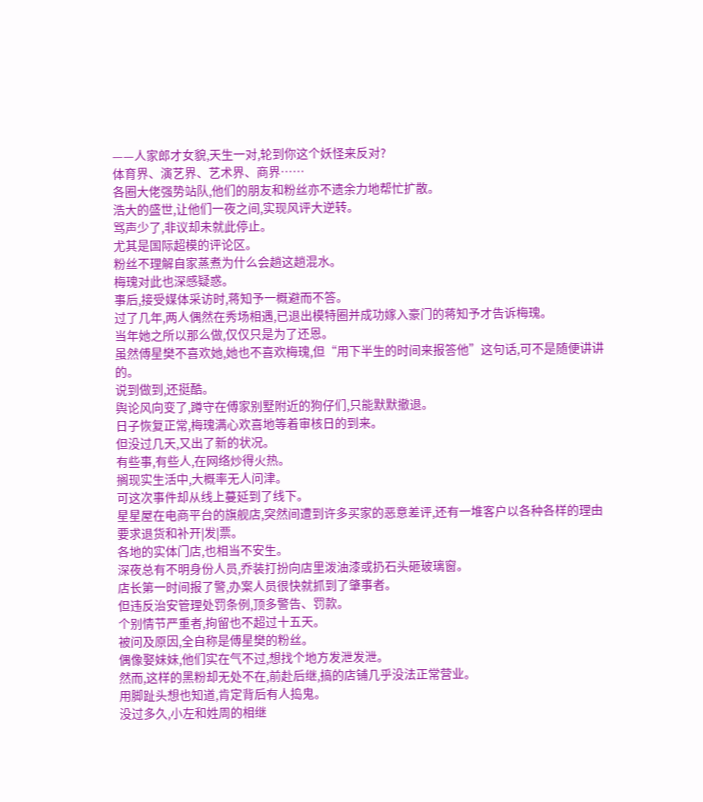——人家郎才女貌,天生一对,轮到你这个妖怪来反对?
体育界、演艺界、艺术界、商界……
各圈大佬强势站队,他们的朋友和粉丝亦不遗余力地帮忙扩散。
浩大的盛世,让他们一夜之间,实现风评大逆转。
骂声少了,非议却未就此停止。
尤其是国际超模的评论区。
粉丝不理解自家蒸煮为什么会趟这趟混水。
梅瑰对此也深感疑惑。
事后,接受媒体采访时,蒋知予一概避而不答。
过了几年,两人偶然在秀场相遇,已退出模特圈并成功嫁入豪门的蒋知予才告诉梅瑰。
当年她之所以那么做,仅仅只是为了还恩。
虽然傅星樊不喜欢她,她也不喜欢梅瑰,但“用下半生的时间来报答他”这句话,可不是随便讲讲的。
说到做到,还挺酷。
舆论风向变了,蹲守在傅家别墅附近的狗仔们,只能默默撤退。
日子恢复正常,梅瑰满心欢喜地等着审核日的到来。
但没过几天,又出了新的状况。
有些事,有些人,在网络炒得火热。
搁现实生活中,大概率无人问津。
可这次事件却从线上蔓延到了线下。
星星屋在电商平台的旗舰店,突然间遭到许多买家的恶意差评,还有一堆客户以各种各样的理由要求退货和补开|发|票。
各地的实体门店,也相当不安生。
深夜总有不明身份人员,乔装打扮向店里泼油漆或扔石头砸玻璃窗。
店长第一时间报了警,办案人员很快就抓到了肇事者。
但违反治安管理处罚条例,顶多警告、罚款。
个别情节严重者,拘留也不超过十五天。
被问及原因,全自称是傅星樊的粉丝。
偶像娶妹妹,他们实在气不过,想找个地方发泄发泄。
然而,这样的黑粉却无处不在,前赴后继,搞的店铺几乎没法正常营业。
用脚趾头想也知道,肯定背后有人捣鬼。
没过多久,小左和姓周的相继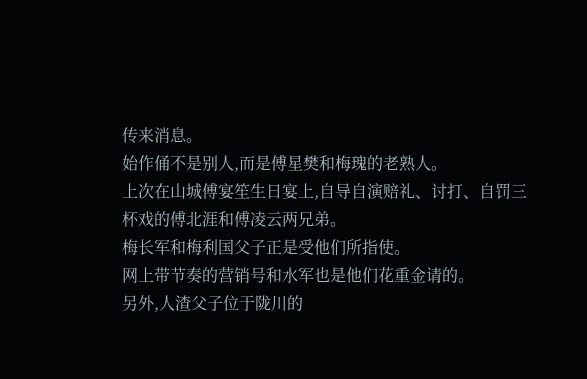传来消息。
始作俑不是别人,而是傅星樊和梅瑰的老熟人。
上次在山城傅宴笙生日宴上,自导自演赔礼、讨打、自罚三杯戏的傅北涯和傅凌云两兄弟。
梅长军和梅利国父子正是受他们所指使。
网上带节奏的营销号和水军也是他们花重金请的。
另外,人渣父子位于陇川的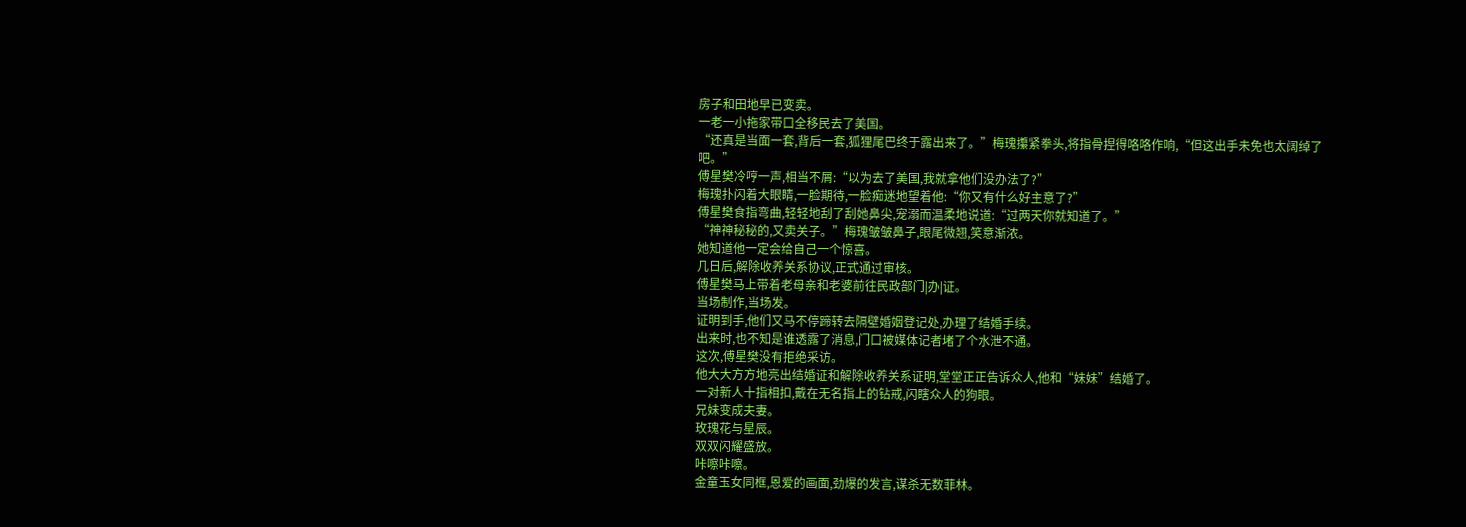房子和田地早已变卖。
一老一小拖家带口全移民去了美国。
“还真是当面一套,背后一套,狐狸尾巴终于露出来了。”梅瑰攥紧拳头,将指骨捏得咯咯作响,“但这出手未免也太阔绰了吧。”
傅星樊冷哼一声,相当不屑:“以为去了美国,我就拿他们没办法了?”
梅瑰扑闪着大眼睛,一脸期待,一脸痴迷地望着他:“你又有什么好主意了?”
傅星樊食指弯曲,轻轻地刮了刮她鼻尖,宠溺而温柔地说道:“过两天你就知道了。”
“神神秘秘的,又卖关子。”梅瑰皱皱鼻子,眼尾微翘,笑意渐浓。
她知道他一定会给自己一个惊喜。
几日后,解除收养关系协议,正式通过审核。
傅星樊马上带着老母亲和老婆前往民政部门|办|证。
当场制作,当场发。
证明到手,他们又马不停蹄转去隔壁婚姻登记处,办理了结婚手续。
出来时,也不知是谁透露了消息,门口被媒体记者堵了个水泄不通。
这次,傅星樊没有拒绝采访。
他大大方方地亮出结婚证和解除收养关系证明,堂堂正正告诉众人,他和“妹妹”结婚了。
一对新人十指相扣,戴在无名指上的钻戒,闪瞎众人的狗眼。
兄妹变成夫妻。
玫瑰花与星辰。
双双闪耀盛放。
咔嚓咔嚓。
金童玉女同框,恩爱的画面,劲爆的发言,谋杀无数菲林。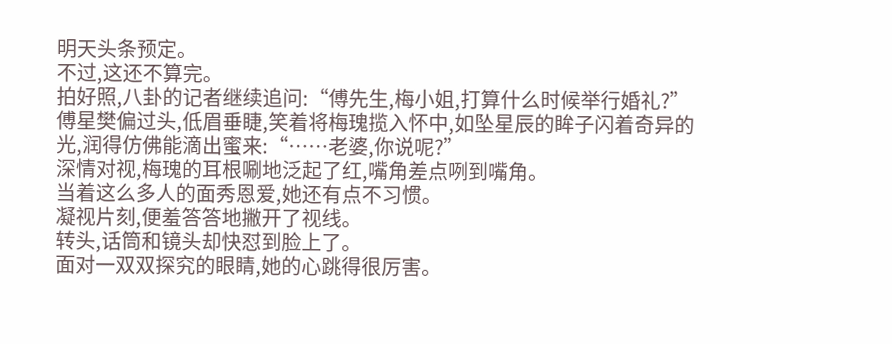明天头条预定。
不过,这还不算完。
拍好照,八卦的记者继续追问:“傅先生,梅小姐,打算什么时候举行婚礼?”
傅星樊偏过头,低眉垂睫,笑着将梅瑰揽入怀中,如坠星辰的眸子闪着奇异的光,润得仿佛能滴出蜜来:“……老婆,你说呢?”
深情对视,梅瑰的耳根唰地泛起了红,嘴角差点咧到嘴角。
当着这么多人的面秀恩爱,她还有点不习惯。
凝视片刻,便羞答答地撇开了视线。
转头,话筒和镜头却快怼到脸上了。
面对一双双探究的眼睛,她的心跳得很厉害。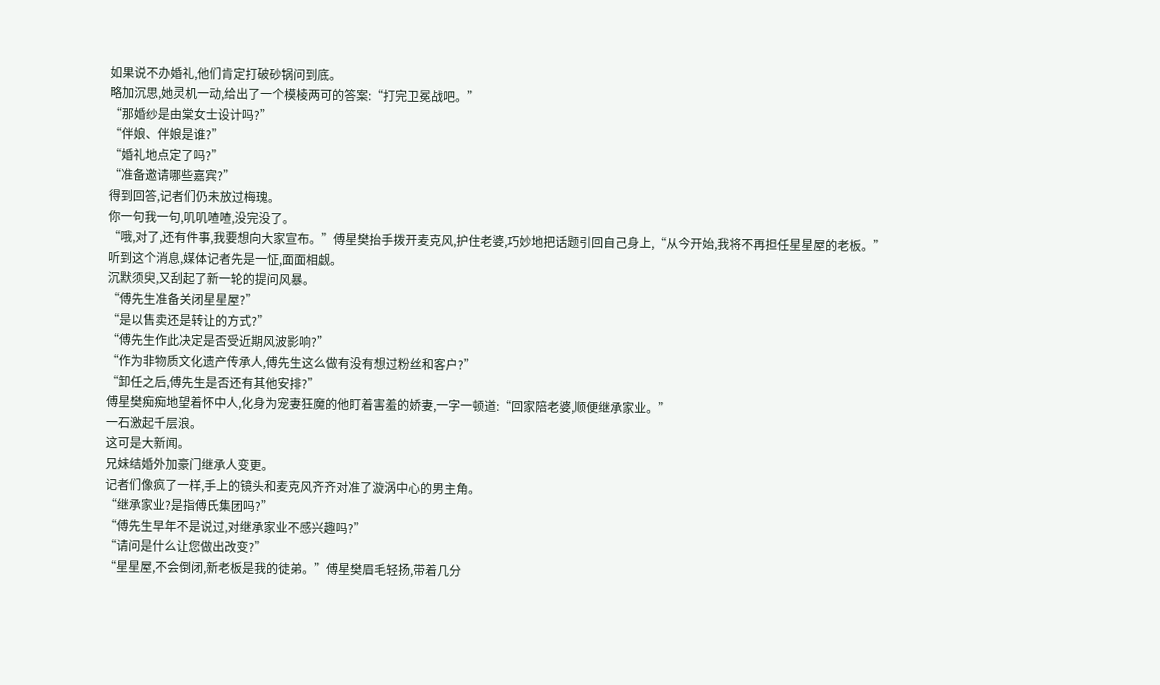如果说不办婚礼,他们肯定打破砂锅问到底。
略加沉思,她灵机一动,给出了一个模棱两可的答案:“打完卫冕战吧。”
“那婚纱是由棠女士设计吗?”
“伴娘、伴娘是谁?”
“婚礼地点定了吗?”
“准备邀请哪些嘉宾?”
得到回答,记者们仍未放过梅瑰。
你一句我一句,叽叽喳喳,没完没了。
“哦,对了,还有件事,我要想向大家宣布。”傅星樊抬手拨开麦克风,护住老婆,巧妙地把话题引回自己身上,“从今开始,我将不再担任星星屋的老板。”
听到这个消息,媒体记者先是一怔,面面相觑。
沉默须臾,又刮起了新一轮的提问风暴。
“傅先生准备关闭星星屋?”
“是以售卖还是转让的方式?”
“傅先生作此决定是否受近期风波影响?”
“作为非物质文化遗产传承人,傅先生这么做有没有想过粉丝和客户?”
“卸任之后,傅先生是否还有其他安排?”
傅星樊痴痴地望着怀中人,化身为宠妻狂魔的他盯着害羞的娇妻,一字一顿道:“回家陪老婆,顺便继承家业。”
一石激起千层浪。
这可是大新闻。
兄妹结婚外加豪门继承人变更。
记者们像疯了一样,手上的镜头和麦克风齐齐对准了漩涡中心的男主角。
“继承家业?是指傅氏集团吗?”
“傅先生早年不是说过,对继承家业不感兴趣吗?”
“请问是什么让您做出改变?”
“星星屋,不会倒闭,新老板是我的徒弟。”傅星樊眉毛轻扬,带着几分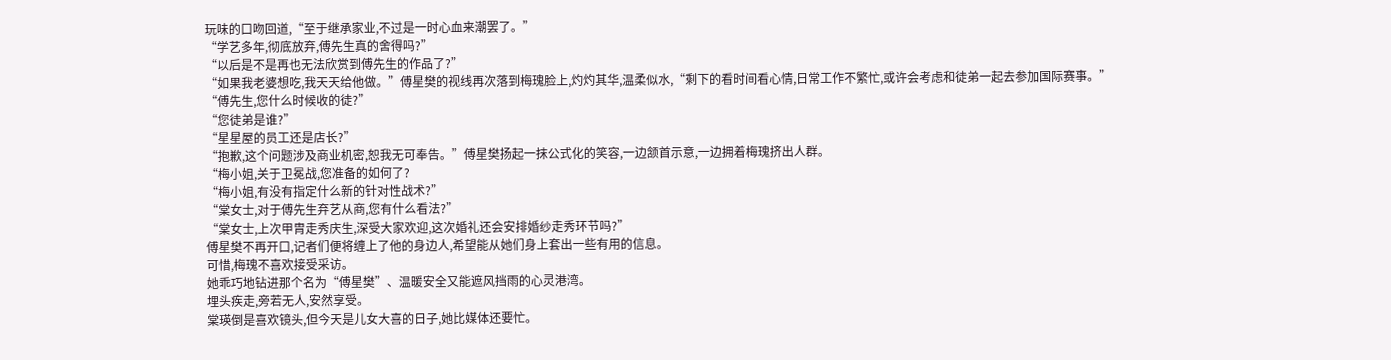玩味的口吻回道,“至于继承家业,不过是一时心血来潮罢了。”
“学艺多年,彻底放弃,傅先生真的舍得吗?”
“以后是不是再也无法欣赏到傅先生的作品了?”
“如果我老婆想吃,我天天给他做。”傅星樊的视线再次落到梅瑰脸上,灼灼其华,温柔似水,“剩下的看时间看心情,日常工作不繁忙,或许会考虑和徒弟一起去参加国际赛事。”
“傅先生,您什么时候收的徒?”
“您徒弟是谁?”
“星星屋的员工还是店长?”
“抱歉,这个问题涉及商业机密,恕我无可奉告。”傅星樊扬起一抹公式化的笑容,一边颔首示意,一边拥着梅瑰挤出人群。
“梅小姐,关于卫冕战,您准备的如何了?
“梅小姐,有没有指定什么新的针对性战术?”
“棠女士,对于傅先生弃艺从商,您有什么看法?”
“棠女士,上次甲胄走秀庆生,深受大家欢迎,这次婚礼还会安排婚纱走秀环节吗?”
傅星樊不再开口,记者们便将缠上了他的身边人,希望能从她们身上套出一些有用的信息。
可惜,梅瑰不喜欢接受采访。
她乖巧地钻进那个名为“傅星樊”、温暖安全又能遮风挡雨的心灵港湾。
埋头疾走,旁若无人,安然享受。
棠瑛倒是喜欢镜头,但今天是儿女大喜的日子,她比媒体还要忙。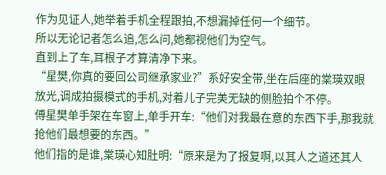作为见证人,她举着手机全程跟拍,不想漏掉任何一个细节。
所以无论记者怎么追,怎么问,她都视他们为空气。
直到上了车,耳根子才算清净下来。
“星樊,你真的要回公司继承家业?”系好安全带,坐在后座的棠瑛双眼放光,调成拍摄模式的手机,对着儿子完美无缺的侧脸拍个不停。
傅星樊单手架在车窗上,单手开车:“他们对我最在意的东西下手,那我就抢他们最想要的东西。”
他们指的是谁,棠瑛心知肚明:“原来是为了报复啊,以其人之道还其人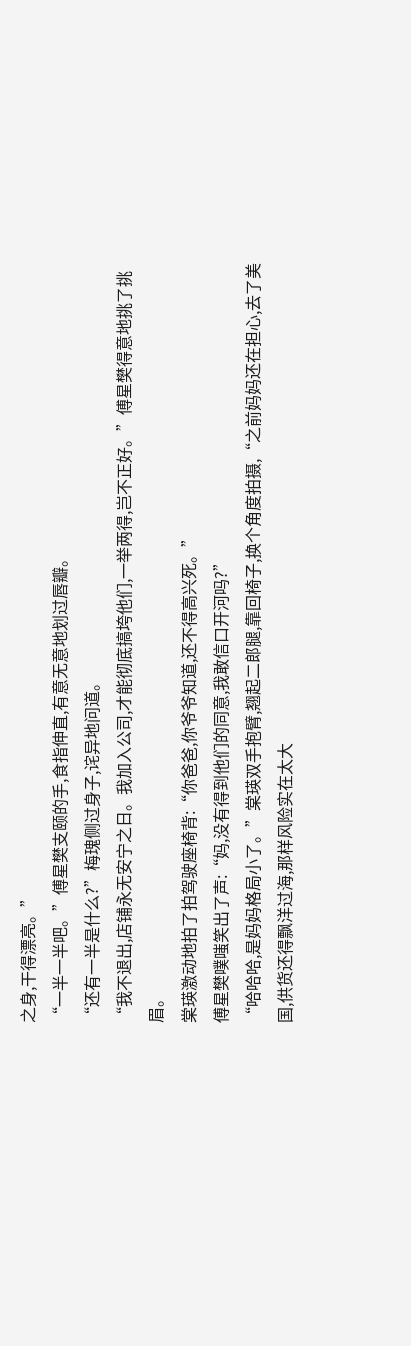之身,干得漂亮。”
“一半一半吧。”傅星樊支颐的手,食指伸直,有意无意地划过唇瓣。
“还有一半是什么?”梅瑰侧过身子,诧异地问道。
“我不退出,店铺永无安宁之日。我加入公司,才能彻底搞垮他们,一举两得,岂不正好。”傅星樊得意地挑了挑眉。
棠瑛激动地拍了拍驾驶座椅背:“你爸爸,你爷爷知道,还不得高兴死。”
傅星樊噗嗤笑出了声:“妈,没有得到他们的同意,我敢信口开河吗?”
“哈哈哈,是妈妈格局小了。”棠瑛双手抱臂,翘起二郎腿,靠回椅子,换个角度拍摄,“之前妈妈还在担心,去了美国,供货还得飘洋过海,那样风险实在太大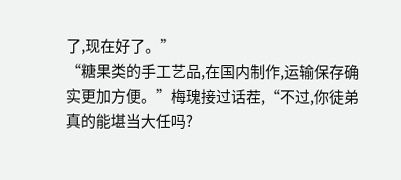了,现在好了。”
“糖果类的手工艺品,在国内制作,运输保存确实更加方便。”梅瑰接过话茬,“不过,你徒弟真的能堪当大任吗?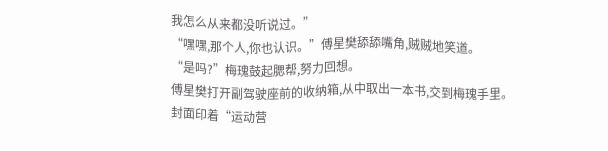我怎么从来都没听说过。”
“嘿嘿,那个人,你也认识。”傅星樊舔舔嘴角,贼贼地笑道。
“是吗?”梅瑰鼓起腮帮,努力回想。
傅星樊打开副驾驶座前的收纳箱,从中取出一本书,交到梅瑰手里。
封面印着“运动营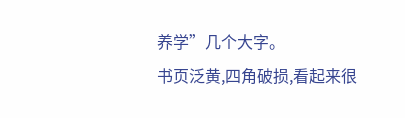养学”几个大字。
书页泛黄,四角破损,看起来很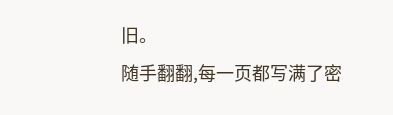旧。
随手翻翻,每一页都写满了密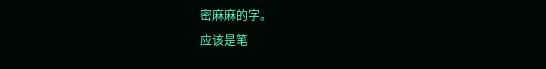密麻麻的字。
应该是笔